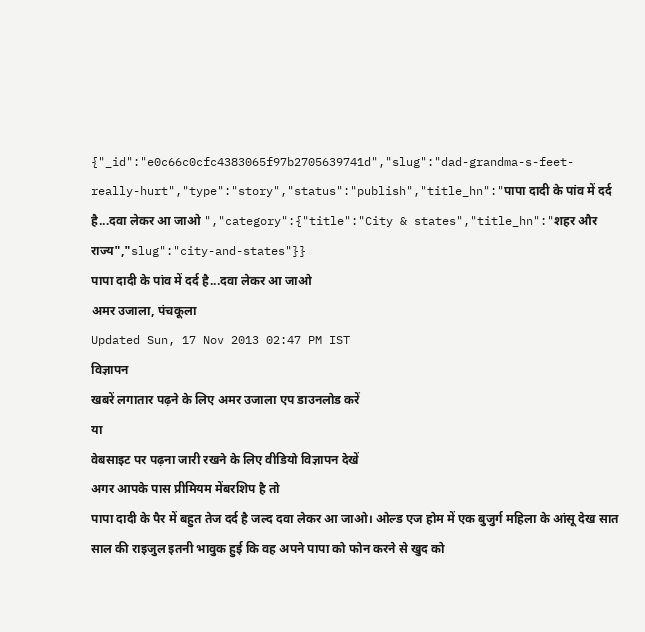{"_id":"e0c66c0cfc4383065f97b2705639741d","slug":"dad-grandma-s-feet-really-hurt","type":"story","status":"publish","title_hn":"पापा दादी के पांव में दर्द है...दवा लेकर आ जाओ ","category":{"title":"City & states","title_hn":"शहर और राज्य","slug":"city-and-states"}}
पापा दादी के पांव में दर्द है...दवा लेकर आ जाओ
अमर उजाला, पंचकूला
Updated Sun, 17 Nov 2013 02:47 PM IST
विज्ञापन
खबरें लगातार पढ़ने के लिए अमर उजाला एप डाउनलोड करें
या
वेबसाइट पर पढ़ना जारी रखने के लिए वीडियो विज्ञापन देखें
अगर आपके पास प्रीमियम मेंबरशिप है तो
पापा दादी के पैर में बहुत तेज दर्द है जल्द दवा लेकर आ जाओ। ओल्ड एज होम में एक बुजुर्ग महिला के आंसू देख सात साल की राइजुल इतनी भावुक हुई कि वह अपने पापा को फोन करने से खुद को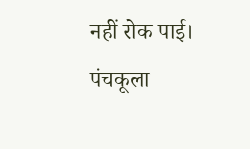नहीं रोक पाई।
पंचकूला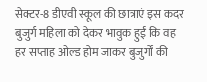सेक्टर-8 डीएवी स्कूल की छात्राएं इस कदर बुजुर्ग महिला को देकर भावुक हुईं कि वह हर सप्ताह ओल्ड होम जाकर बुजुर्गों की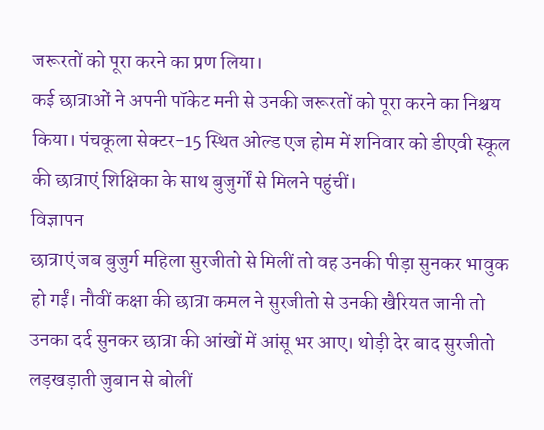जरूरतों को पूरा करने का प्रण लिया।
कई छात्राओं ने अपनी पॉकेट मनी से उनकी जरूरतों को पूरा करने का निश्चय किया। पंचकूला सेक्टर-15 स्थित ओल्ड एज होम में शनिवार को डीएवी स्कूल की छात्राएं शिक्षिका के साथ बुजुर्गों से मिलने पहुंचीं।
विज्ञापन
छात्राएं जब बुजुर्ग महिला सुरजीतो से मिलीं तो वह उनकी पीड़ा सुनकर भावुक हो गईं। नौवीं कक्षा की छात्रा कमल ने सुरजीतो से उनकी खैरियत जानी तो उनका दर्द सुनकर छात्रा की आंखों में आंसू भर आए। थोड़ी देर बाद सुरजीतो लड़खड़ाती जुबान से बोलीं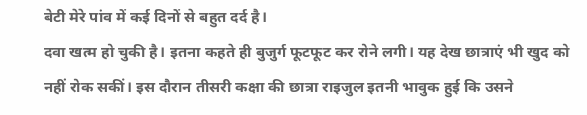बेटी मेरे पांव में कई दिनों से बहुत दर्द है।
दवा खत्म हो चुकी है। इतना कहते ही बुजुर्ग फूटफूट कर रोने लगी। यह देख छात्राएं भी खुद को नहीं रोक सकीं। इस दौरान तीसरी कक्षा की छात्रा राइजुल इतनी भावुक हुई कि उसने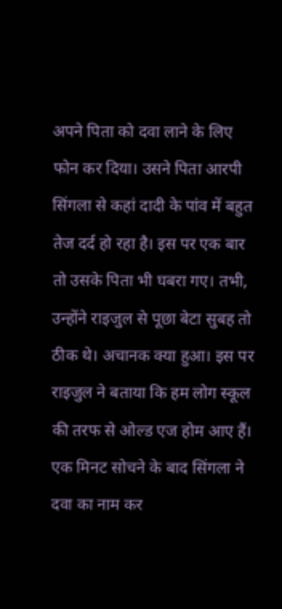अपने पिता को दवा लाने के लिए फोन कर दिया। उसने पिता आरपी सिंगला से कहां दादी के पांव में बहुत तेज दर्द हो रहा है। इस पर एक बार तो उसके पिता भी घबरा गए। तभी, उन्होंने राइजुल से पूछा बेटा सुबह तो ठीक थे। अचानक क्या हुआ। इस पर राइजुल ने बताया कि हम लोग स्कूल की तरफ से ओल्ड एज होम आए हैं।
एक मिनट सोचने के बाद सिंगला ने दवा का नाम कर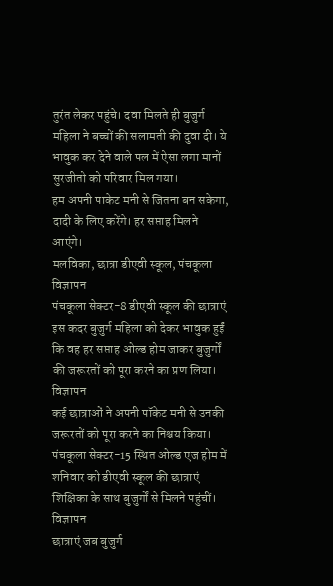तुरंत लेकर पहुंचे। दवा मिलते ही बुजुर्ग महिला ने बच्चों की सलामती की दुवा दी। ये भावुक कर देने वाले पल में ऐसा लगा मानों सुरजीतो को परिवार मिल गया।
हम अपनी पाकेट मनी से जितना बन सकेगा, दादी के लिए करेंगे। हर सप्ताह मिलने आएंगे।
मलविका, छात्रा डीएवी स्कूल, पंचकूला
विज्ञापन
पंचकूला सेक्टर-8 डीएवी स्कूल की छात्राएं इस कदर बुजुर्ग महिला को देकर भावुक हुईं कि वह हर सप्ताह ओल्ड होम जाकर बुजुर्गों की जरूरतों को पूरा करने का प्रण लिया।
विज्ञापन
कई छात्राओं ने अपनी पॉकेट मनी से उनकी जरूरतों को पूरा करने का निश्चय किया। पंचकूला सेक्टर-15 स्थित ओल्ड एज होम में शनिवार को डीएवी स्कूल की छात्राएं शिक्षिका के साथ बुजुर्गों से मिलने पहुंचीं।
विज्ञापन
छात्राएं जब बुजुर्ग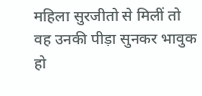महिला सुरजीतो से मिलीं तो वह उनकी पीड़ा सुनकर भावुक हो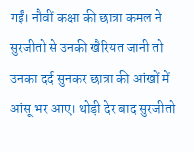गईं। नौवीं कक्षा की छात्रा कमल ने सुरजीतो से उनकी खैरियत जानी तो उनका दर्द सुनकर छात्रा की आंखों में आंसू भर आए। थोड़ी देर बाद सुरजीतो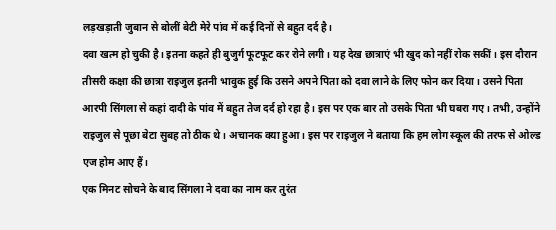लड़खड़ाती जुबान से बोलीं बेटी मेरे पांव में कई दिनों से बहुत दर्द है।
दवा खत्म हो चुकी है। इतना कहते ही बुजुर्ग फूटफूट कर रोने लगी। यह देख छात्राएं भी खुद को नहीं रोक सकीं। इस दौरान तीसरी कक्षा की छात्रा राइजुल इतनी भावुक हुई कि उसने अपने पिता को दवा लाने के लिए फोन कर दिया। उसने पिता आरपी सिंगला से कहां दादी के पांव में बहुत तेज दर्द हो रहा है। इस पर एक बार तो उसके पिता भी घबरा गए। तभी, उन्होंने राइजुल से पूछा बेटा सुबह तो ठीक थे। अचानक क्या हुआ। इस पर राइजुल ने बताया कि हम लोग स्कूल की तरफ से ओल्ड एज होम आए हैं।
एक मिनट सोचने के बाद सिंगला ने दवा का नाम कर तुरंत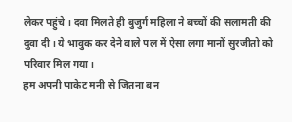लेकर पहुंचे। दवा मिलते ही बुजुर्ग महिला ने बच्चों की सलामती की दुवा दी। ये भावुक कर देने वाले पल में ऐसा लगा मानों सुरजीतो को परिवार मिल गया।
हम अपनी पाकेट मनी से जितना बन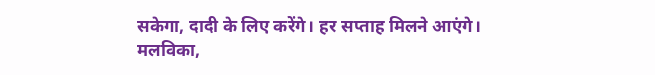सकेगा, दादी के लिए करेंगे। हर सप्ताह मिलने आएंगे।
मलविका,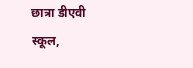छात्रा डीएवी स्कूल,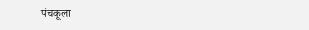पंचकूला